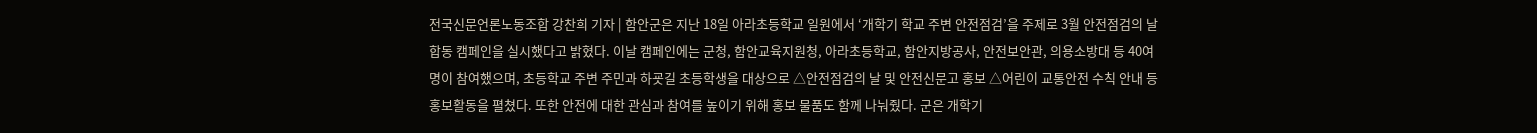전국신문언론노동조합 강찬희 기자 | 함안군은 지난 18일 아라초등학교 일원에서 ‘개학기 학교 주변 안전점검’을 주제로 3월 안전점검의 날 합동 캠페인을 실시했다고 밝혔다. 이날 캠페인에는 군청, 함안교육지원청, 아라초등학교, 함안지방공사, 안전보안관, 의용소방대 등 40여 명이 참여했으며, 초등학교 주변 주민과 하굣길 초등학생을 대상으로 △안전점검의 날 및 안전신문고 홍보 △어린이 교통안전 수칙 안내 등 홍보활동을 펼쳤다. 또한 안전에 대한 관심과 참여를 높이기 위해 홍보 물품도 함께 나눠줬다. 군은 개학기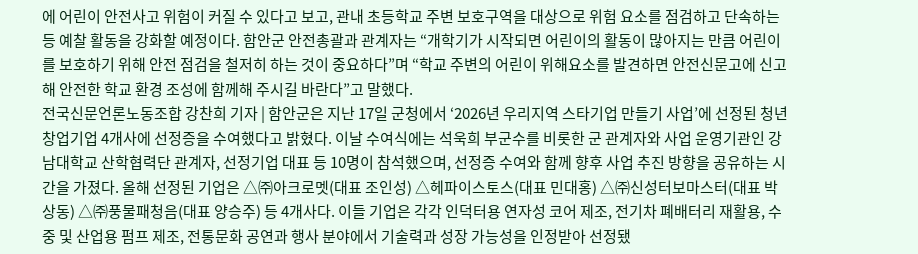에 어린이 안전사고 위험이 커질 수 있다고 보고, 관내 초등학교 주변 보호구역을 대상으로 위험 요소를 점검하고 단속하는 등 예찰 활동을 강화할 예정이다. 함안군 안전총괄과 관계자는 “개학기가 시작되면 어린이의 활동이 많아지는 만큼 어린이를 보호하기 위해 안전 점검을 철저히 하는 것이 중요하다”며 “학교 주변의 어린이 위해요소를 발견하면 안전신문고에 신고해 안전한 학교 환경 조성에 함께해 주시길 바란다”고 말했다.
전국신문언론노동조합 강찬희 기자 | 함안군은 지난 17일 군청에서 ‘2026년 우리지역 스타기업 만들기 사업’에 선정된 청년창업기업 4개사에 선정증을 수여했다고 밝혔다. 이날 수여식에는 석욱희 부군수를 비롯한 군 관계자와 사업 운영기관인 강남대학교 산학협력단 관계자, 선정기업 대표 등 10명이 참석했으며, 선정증 수여와 함께 향후 사업 추진 방향을 공유하는 시간을 가졌다. 올해 선정된 기업은 △㈜아크로멧(대표 조인성) △헤파이스토스(대표 민대홍) △㈜신성터보마스터(대표 박상동) △㈜풍물패청음(대표 양승주) 등 4개사다. 이들 기업은 각각 인덕터용 연자성 코어 제조, 전기차 폐배터리 재활용, 수중 및 산업용 펌프 제조, 전통문화 공연과 행사 분야에서 기술력과 성장 가능성을 인정받아 선정됐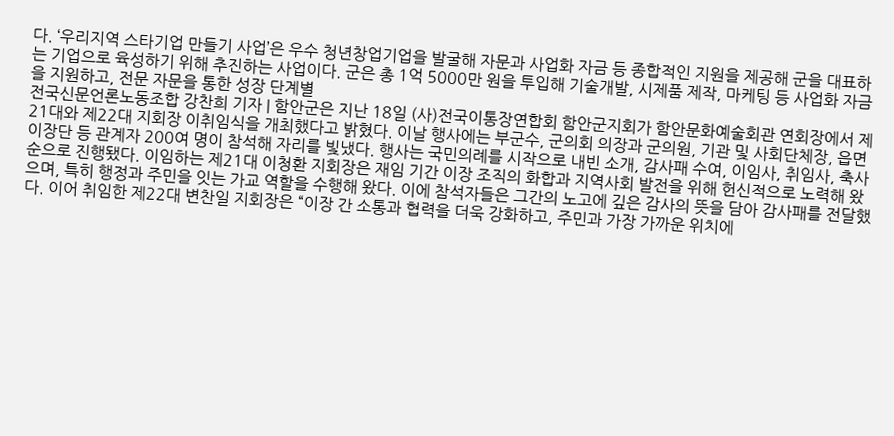다. ‘우리지역 스타기업 만들기 사업’은 우수 청년창업기업을 발굴해 자문과 사업화 자금 등 종합적인 지원을 제공해 군을 대표하는 기업으로 육성하기 위해 추진하는 사업이다. 군은 총 1억 5000만 원을 투입해 기술개발, 시제품 제작, 마케팅 등 사업화 자금을 지원하고, 전문 자문을 통한 성장 단계별
전국신문언론노동조합 강찬희 기자 | 함안군은 지난 18일 (사)전국이통장연합회 함안군지회가 함안문화예술회관 연회장에서 제21대와 제22대 지회장 이취임식을 개최했다고 밝혔다. 이날 행사에는 부군수, 군의회 의장과 군의원, 기관 및 사회단체장, 읍면 이장단 등 관계자 200여 명이 참석해 자리를 빛냈다. 행사는 국민의례를 시작으로 내빈 소개, 감사패 수여, 이임사, 취임사, 축사 순으로 진행됐다. 이임하는 제21대 이청환 지회장은 재임 기간 이장 조직의 화합과 지역사회 발전을 위해 헌신적으로 노력해 왔으며, 특히 행정과 주민을 잇는 가교 역할을 수행해 왔다. 이에 참석자들은 그간의 노고에 깊은 감사의 뜻을 담아 감사패를 전달했다. 이어 취임한 제22대 변찬일 지회장은 “이장 간 소통과 협력을 더욱 강화하고, 주민과 가장 가까운 위치에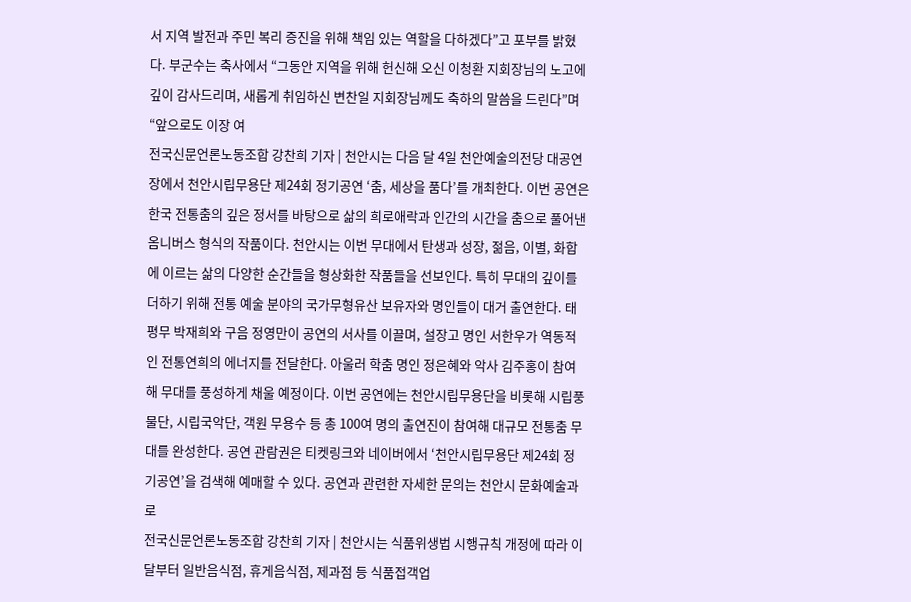서 지역 발전과 주민 복리 증진을 위해 책임 있는 역할을 다하겠다”고 포부를 밝혔다. 부군수는 축사에서 “그동안 지역을 위해 헌신해 오신 이청환 지회장님의 노고에 깊이 감사드리며, 새롭게 취임하신 변찬일 지회장님께도 축하의 말씀을 드린다”며 “앞으로도 이장 여
전국신문언론노동조합 강찬희 기자 | 천안시는 다음 달 4일 천안예술의전당 대공연장에서 천안시립무용단 제24회 정기공연 ‘춤, 세상을 품다’를 개최한다. 이번 공연은 한국 전통춤의 깊은 정서를 바탕으로 삶의 희로애락과 인간의 시간을 춤으로 풀어낸 옴니버스 형식의 작품이다. 천안시는 이번 무대에서 탄생과 성장, 젊음, 이별, 화합에 이르는 삶의 다양한 순간들을 형상화한 작품들을 선보인다. 특히 무대의 깊이를 더하기 위해 전통 예술 분야의 국가무형유산 보유자와 명인들이 대거 출연한다. 태평무 박재희와 구음 정영만이 공연의 서사를 이끌며, 설장고 명인 서한우가 역동적인 전통연희의 에너지를 전달한다. 아울러 학춤 명인 정은혜와 악사 김주홍이 참여해 무대를 풍성하게 채울 예정이다. 이번 공연에는 천안시립무용단을 비롯해 시립풍물단, 시립국악단, 객원 무용수 등 총 100여 명의 출연진이 참여해 대규모 전통춤 무대를 완성한다. 공연 관람권은 티켓링크와 네이버에서 ‘천안시립무용단 제24회 정기공연’을 검색해 예매할 수 있다. 공연과 관련한 자세한 문의는 천안시 문화예술과로
전국신문언론노동조합 강찬희 기자 | 천안시는 식품위생법 시행규칙 개정에 따라 이달부터 일반음식점, 휴게음식점, 제과점 등 식품접객업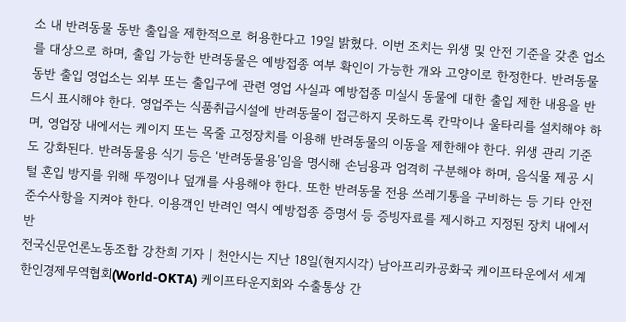소 내 반려동물 동반 출입을 제한적으로 허용한다고 19일 밝혔다. 이번 조치는 위생 및 안전 기준을 갖춘 업소를 대상으로 하며, 출입 가능한 반려동물은 예방접종 여부 확인이 가능한 개와 고양이로 한정한다. 반려동물 동반 출입 영업소는 외부 또는 출입구에 관련 영업 사실과 예방접종 미실시 동물에 대한 출입 제한 내용을 반드시 표시해야 한다. 영업주는 식품취급시설에 반려동물이 접근하지 못하도록 칸막이나 울타리를 설치해야 하며, 영업장 내에서는 케이지 또는 목줄 고정장치를 이용해 반려동물의 이동을 제한해야 한다. 위생 관리 기준도 강화된다. 반려동물용 식기 등은 ‘반려동물용’임을 명시해 손님용과 엄격히 구분해야 하며, 음식물 제공 시 털 혼입 방지를 위해 뚜껑이나 덮개를 사용해야 한다. 또한 반려동물 전용 쓰레기통을 구비하는 등 기타 안전 준수사항을 지켜야 한다. 이용객인 반려인 역시 예방접종 증명서 등 증빙자료를 제시하고 지정된 장치 내에서 반
전국신문언론노동조합 강찬희 기자 | 천안시는 지난 18일(현지시각) 남아프리카공화국 케이프타운에서 세계한인경제무역협회(World-OKTA) 케이프타운지회와 수출통상 간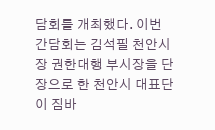담회를 개최했다. 이번 간담회는 김석필 천안시장 권한대행 부시장을 단장으로 한 천안시 대표단이 짐바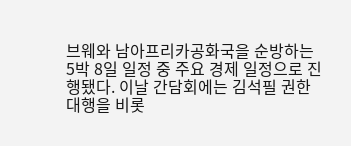브웨와 남아프리카공화국을 순방하는 5박 8일 일정 중 주요 경제 일정으로 진행됐다. 이날 간담회에는 김석필 권한대행을 비롯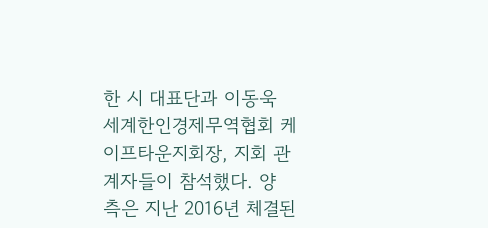한 시 대표단과 이동욱 세계한인경제무역협회 케이프타운지회장, 지회 관계자들이 참석했다. 양 측은 지난 2016년 체결된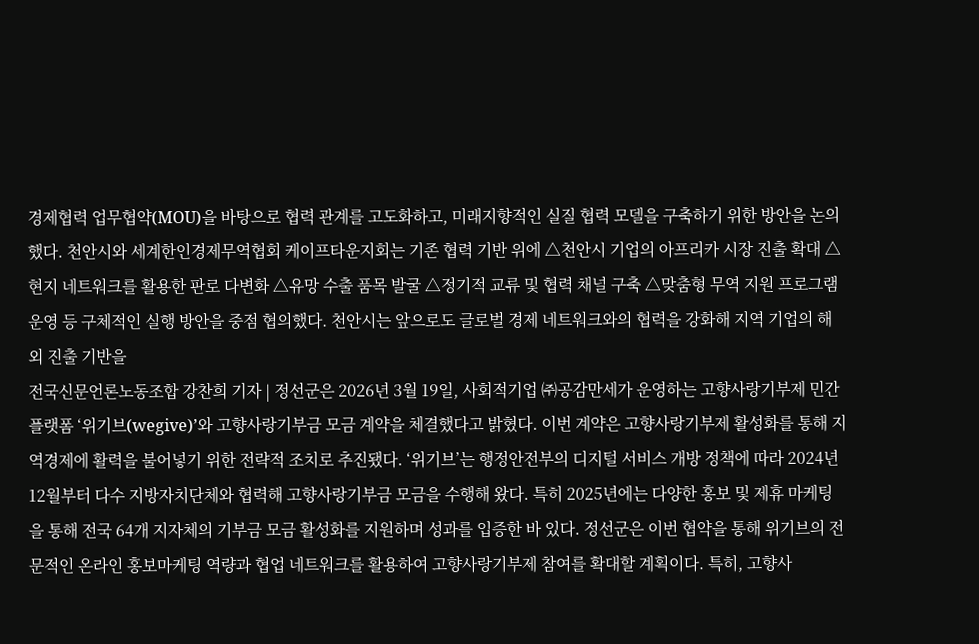경제협력 업무협약(MOU)을 바탕으로 협력 관계를 고도화하고, 미래지향적인 실질 협력 모델을 구축하기 위한 방안을 논의했다. 천안시와 세계한인경제무역협회 케이프타운지회는 기존 협력 기반 위에 △천안시 기업의 아프리카 시장 진출 확대 △현지 네트워크를 활용한 판로 다변화 △유망 수출 품목 발굴 △정기적 교류 및 협력 채널 구축 △맞춤형 무역 지원 프로그램 운영 등 구체적인 실행 방안을 중점 협의했다. 천안시는 앞으로도 글로벌 경제 네트워크와의 협력을 강화해 지역 기업의 해외 진출 기반을
전국신문언론노동조합 강찬희 기자 | 정선군은 2026년 3월 19일, 사회적기업 ㈜공감만세가 운영하는 고향사랑기부제 민간 플랫폼 ‘위기브(wegive)’와 고향사랑기부금 모금 계약을 체결했다고 밝혔다. 이번 계약은 고향사랑기부제 활성화를 통해 지역경제에 활력을 불어넣기 위한 전략적 조치로 추진됐다. ‘위기브’는 행정안전부의 디지털 서비스 개방 정책에 따라 2024년 12월부터 다수 지방자치단체와 협력해 고향사랑기부금 모금을 수행해 왔다. 특히 2025년에는 다양한 홍보 및 제휴 마케팅을 통해 전국 64개 지자체의 기부금 모금 활성화를 지원하며 성과를 입증한 바 있다. 정선군은 이번 협약을 통해 위기브의 전문적인 온라인 홍보마케팅 역량과 협업 네트워크를 활용하여 고향사랑기부제 참여를 확대할 계획이다. 특히, 고향사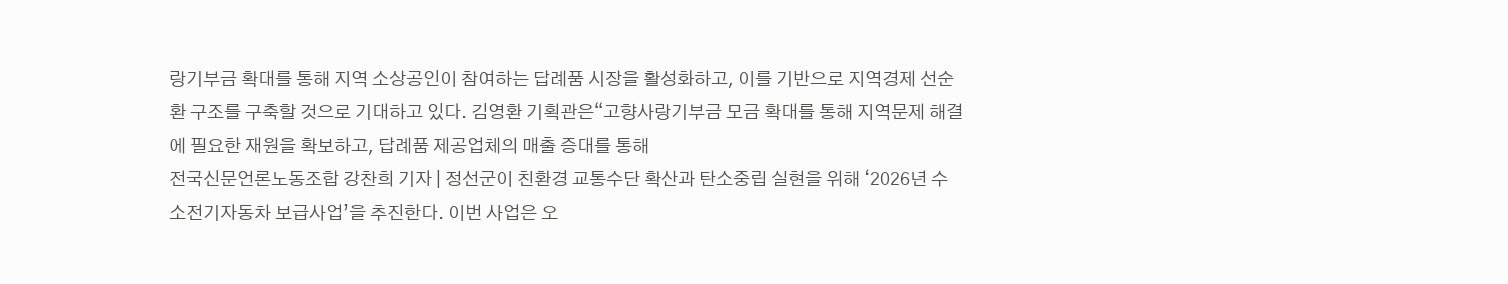랑기부금 확대를 통해 지역 소상공인이 참여하는 답례품 시장을 활성화하고, 이를 기반으로 지역경제 선순환 구조를 구축할 것으로 기대하고 있다. 김영환 기획관은“고향사랑기부금 모금 확대를 통해 지역문제 해결에 필요한 재원을 확보하고, 답례품 제공업체의 매출 증대를 통해
전국신문언론노동조합 강찬희 기자 | 정선군이 친환경 교통수단 확산과 탄소중립 실현을 위해 ‘2026년 수소전기자동차 보급사업’을 추진한다. 이번 사업은 오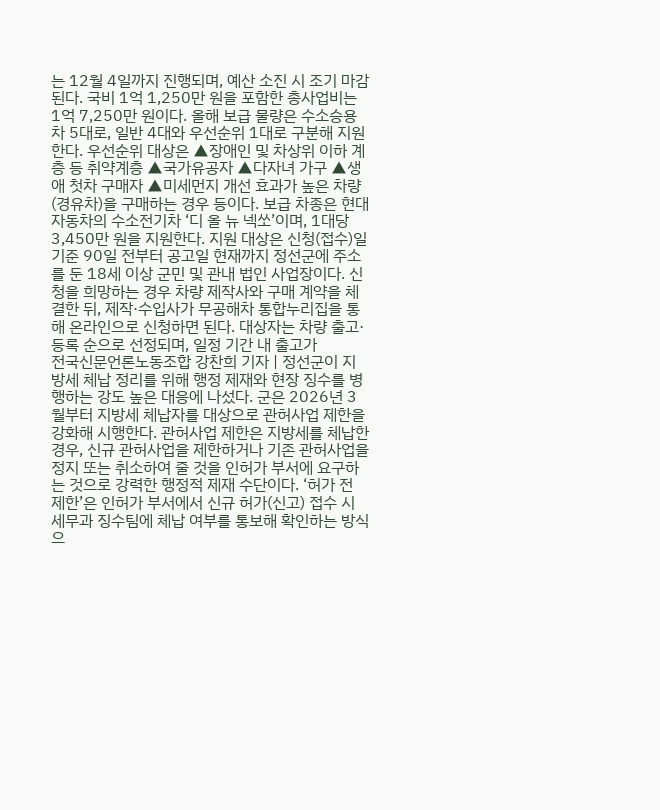는 12월 4일까지 진행되며, 예산 소진 시 조기 마감된다. 국비 1억 1,250만 원을 포함한 총사업비는 1억 7,250만 원이다. 올해 보급 물량은 수소승용차 5대로, 일반 4대와 우선순위 1대로 구분해 지원한다. 우선순위 대상은 ▲장애인 및 차상위 이하 계층 등 취약계층 ▲국가유공자 ▲다자녀 가구 ▲생애 첫차 구매자 ▲미세먼지 개선 효과가 높은 차량(경유차)을 구매하는 경우 등이다. 보급 차종은 현대자동차의 수소전기차 ‘디 올 뉴 넥쏘’이며, 1대당 3,450만 원을 지원한다. 지원 대상은 신청(접수)일 기준 90일 전부터 공고일 현재까지 정선군에 주소를 둔 18세 이상 군민 및 관내 법인 사업장이다. 신청을 희망하는 경우 차량 제작사와 구매 계약을 체결한 뒤, 제작·수입사가 무공해차 통합누리집을 통해 온라인으로 신청하면 된다. 대상자는 차량 출고·등록 순으로 선정되며, 일정 기간 내 출고가
전국신문언론노동조합 강찬희 기자 | 정선군이 지방세 체납 정리를 위해 행정 제재와 현장 징수를 병행하는 강도 높은 대응에 나섰다. 군은 2026년 3월부터 지방세 체납자를 대상으로 관허사업 제한을 강화해 시행한다. 관허사업 제한은 지방세를 체납한 경우, 신규 관허사업을 제한하거나 기존 관허사업을 정지 또는 취소하여 줄 것을 인허가 부서에 요구하는 것으로 강력한 행정적 제재 수단이다. ‘허가 전 제한’은 인허가 부서에서 신규 허가(신고) 접수 시 세무과 징수팀에 체납 여부를 통보해 확인하는 방식으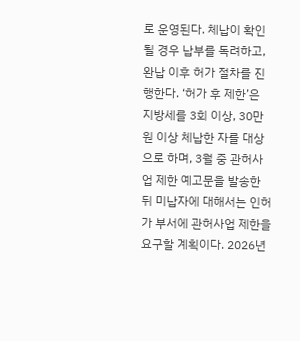로 운영된다. 체납이 확인될 경우 납부를 독려하고, 완납 이후 허가 절차를 진행한다. ‘허가 후 제한’은 지방세를 3회 이상, 30만 원 이상 체납한 자를 대상으로 하며, 3월 중 관허사업 제한 예고문을 발송한 뒤 미납자에 대해서는 인허가 부서에 관허사업 제한을 요구할 계획이다. 2026년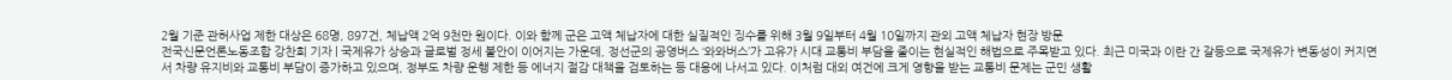2월 기준 관허사업 제한 대상은 68명, 897건, 체납액 2억 9천만 원이다. 이와 함께 군은 고액 체납자에 대한 실질적인 징수를 위해 3월 9일부터 4월 10일까지 관외 고액 체납자 현장 방문
전국신문언론노동조합 강찬희 기자 | 국제유가 상승과 글로벌 정세 불안이 이어지는 가운데, 정선군의 공영버스 ‘와와버스’가 고유가 시대 교통비 부담을 줄이는 현실적인 해법으로 주목받고 있다. 최근 미국과 이란 간 갈등으로 국제유가 변동성이 커지면서 차량 유지비와 교통비 부담이 증가하고 있으며, 정부도 차량 운행 제한 등 에너지 절감 대책을 검토하는 등 대응에 나서고 있다. 이처럼 대외 여건에 크게 영향을 받는 교통비 문제는 군민 생활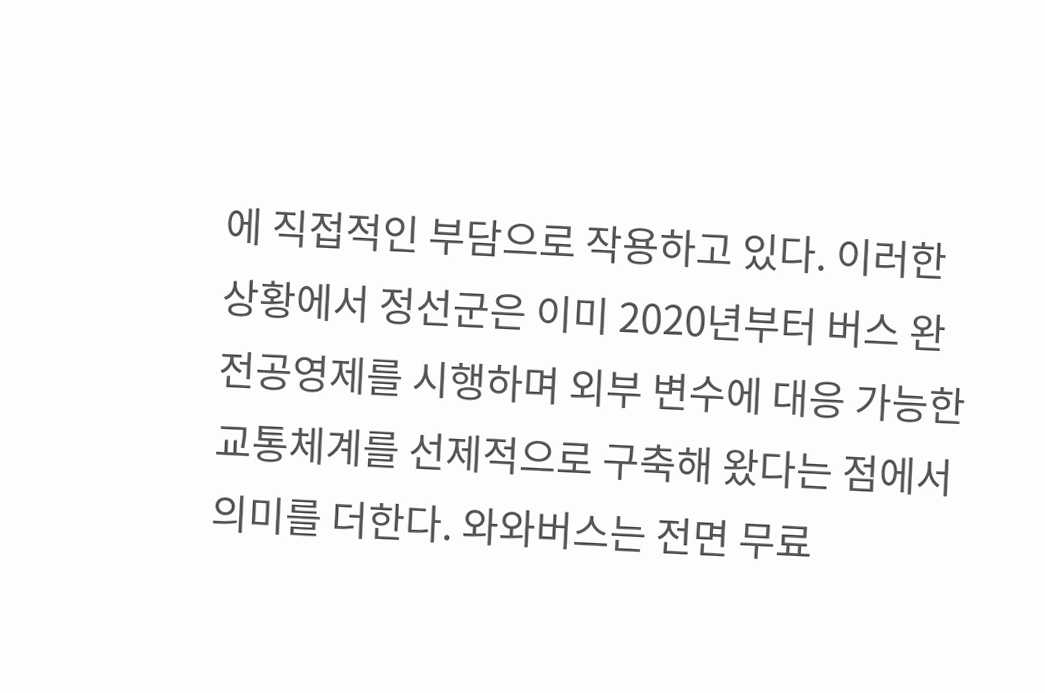에 직접적인 부담으로 작용하고 있다. 이러한 상황에서 정선군은 이미 2020년부터 버스 완전공영제를 시행하며 외부 변수에 대응 가능한 교통체계를 선제적으로 구축해 왔다는 점에서 의미를 더한다. 와와버스는 전면 무료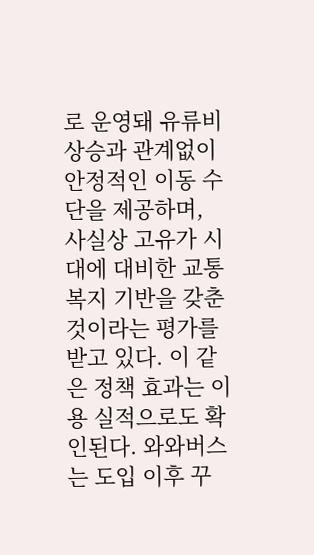로 운영돼 유류비 상승과 관계없이 안정적인 이동 수단을 제공하며, 사실상 고유가 시대에 대비한 교통복지 기반을 갖춘 것이라는 평가를 받고 있다. 이 같은 정책 효과는 이용 실적으로도 확인된다. 와와버스는 도입 이후 꾸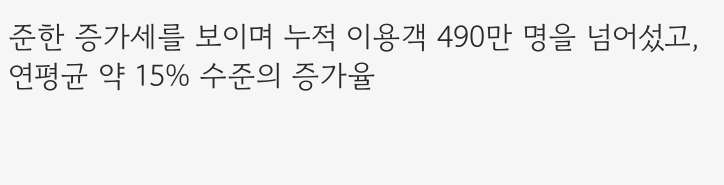준한 증가세를 보이며 누적 이용객 490만 명을 넘어섰고, 연평균 약 15% 수준의 증가율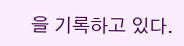을 기록하고 있다.